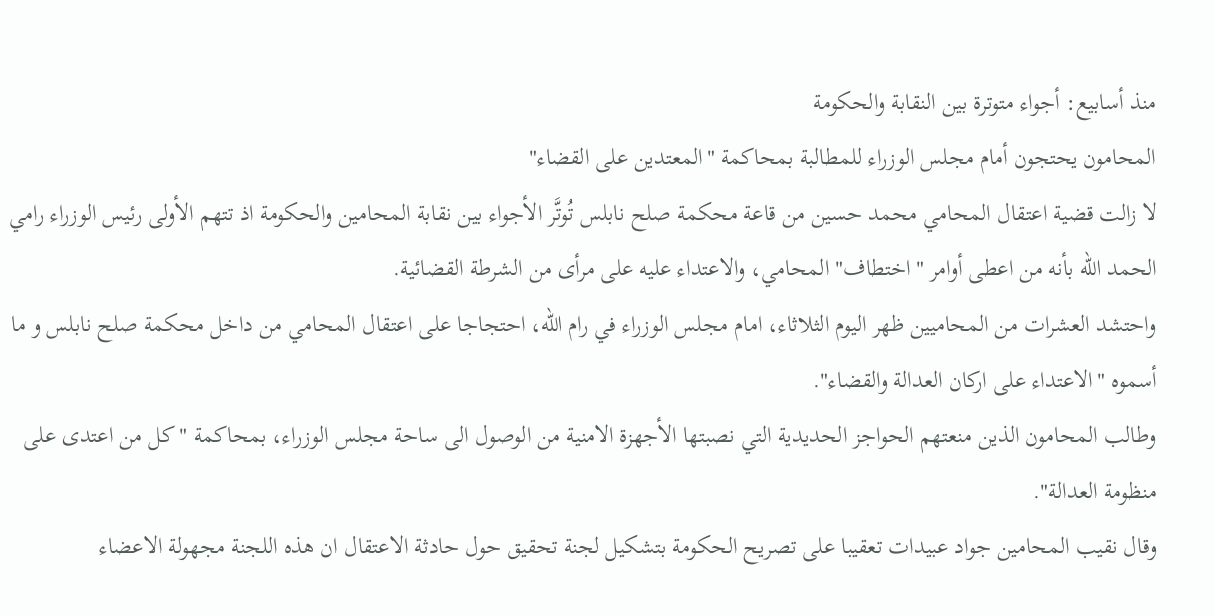منذ أسابيع: أجواء متوترة بين النقابة والحكومة
المحامون يحتجون أمام مجلس الوزراء للمطالبة بمحاكمة "المعتدين على القضاء"
لا زالت قضية اعتقال المحامي محمد حسين من قاعة محكمة صلح نابلس تُوتَّر الأجواء بين نقابة المحامين والحكومة اذ تتهم الأولى رئيس الوزراء رامي الحمد الله بأنه من اعطى أوامر "اختطاف" المحامي، والاعتداء عليه على مرأى من الشرطة القضائية.
واحتشد العشرات من المحاميين ظهر اليوم الثلاثاء، امام مجلس الوزراء في رام الله، احتجاجا على اعتقال المحامي من داخل محكمة صلح نابلس و ما أسموه "الاعتداء على اركان العدالة والقضاء".
وطالب المحامون الذين منعتهم الحواجز الحديدية التي نصبتها الأجهزة الامنية من الوصول الى ساحة مجلس الوزراء، بمحاكمة "كل من اعتدى على منظومة العدالة".
وقال نقيب المحامين جواد عبيدات تعقيبا على تصريح الحكومة بتشكيل لجنة تحقيق حول حادثة الاعتقال ان هذه اللجنة مجهولة الاعضاء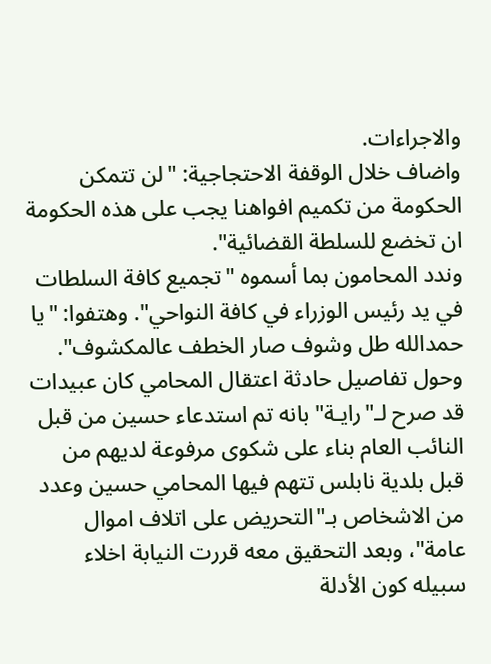والاجراءات.
واضاف خلال الوقفة الاحتجاجية: "لن تتمكن الحكومة من تكميم افواهنا يجب على هذه الحكومة ان تخضع للسلطة القضائية".
وندد المحامون بما أسموه "تجميع كافة السلطات في يد رئيس الوزراء في كافة النواحي". وهتفوا: "يا حمدالله طل وشوف صار الخطف عالمكشوف".
وحول تفاصيل حادثة اعتقال المحامي كان عبيدات قد صرح لـ"رايـة" بانه تم استدعاء حسين من قبل النائب العام بناء على شكوى مرفوعة لديهم من قبل بلدية نابلس تتهم فيها المحامي حسين وعدد من الاشخاص بـ"التحريض على اتلاف اموال عامة"، وبعد التحقيق معه قررت النيابة اخلاء سبيله كون الأدلة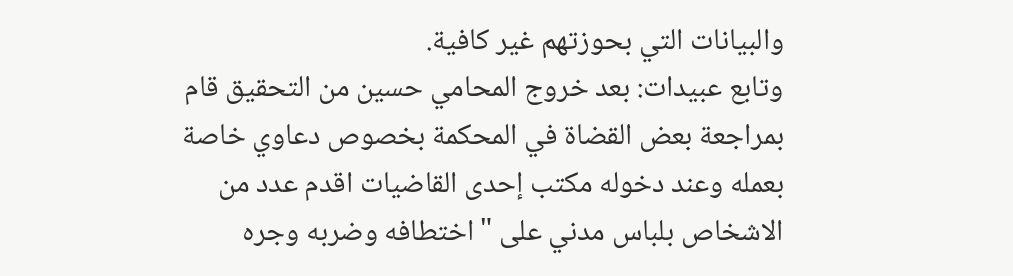والبيانات التي بحوزتهم غير كافية.
وتابع عبيدات: بعد خروج المحامي حسين من التحقيق قام بمراجعة بعض القضاة في المحكمة بخصوص دعاوي خاصة بعمله وعند دخوله مكتب إحدى القاضيات اقدم عدد من الاشخاص بلباس مدني على "اختطافه وضربه وجره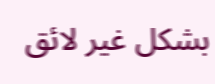بشكل غير لائق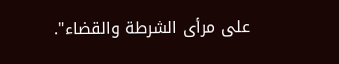على مرأى الشرطة والقضاء".